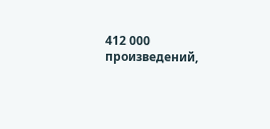412 000 произведений,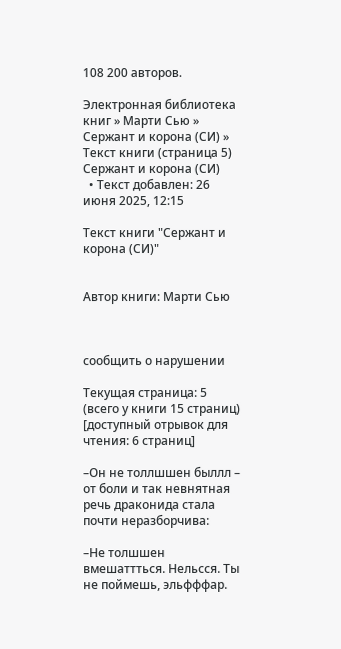108 200 авторов.

Электронная библиотека книг » Марти Сью » Сержант и корона (СИ) » Текст книги (страница 5)
Сержант и корона (СИ)
  • Текст добавлен: 26 июня 2025, 12:15

Текст книги "Сержант и корона (СИ)"


Автор книги: Марти Сью



сообщить о нарушении

Текущая страница: 5 (всего у книги 15 страниц) [доступный отрывок для чтения: 6 страниц]

–Он не толлшшен быллл – от боли и так невнятная речь драконида стала почти неразборчива:

–Не толшшен вмешаттться. Нельсся. Ты не поймешь, эльфффар.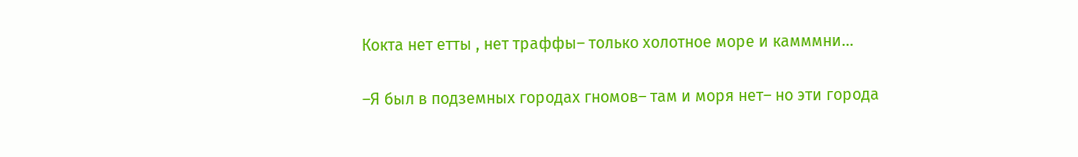Кокта нет етты , нет траффы– только холотное море и камммни…

–Я был в подземных городах гномов– там и моря нет– но эти города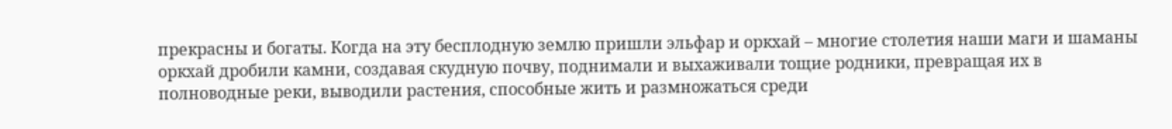прекрасны и богаты. Когда на эту бесплодную землю пришли эльфар и оркхай – многие столетия наши маги и шаманы оркхай дробили камни, создавая скудную почву, поднимали и выхаживали тощие родники, превращая их в полноводные реки, выводили растения, способные жить и размножаться среди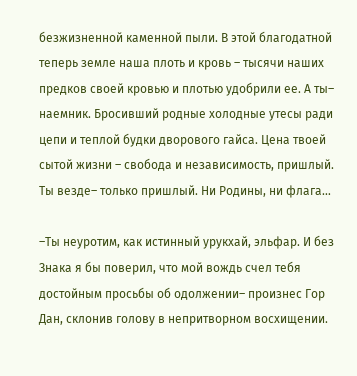безжизненной каменной пыли. В этой благодатной теперь земле наша плоть и кровь – тысячи наших предков своей кровью и плотью удобрили ее. А ты– наемник. Бросивший родные холодные утесы ради цепи и теплой будки дворового гайса. Цена твоей сытой жизни – свобода и независимость, пришлый. Ты везде– только пришлый. Ни Родины, ни флага…

–Ты неуротим, как истинный урукхай, эльфар. И без Знака я бы поверил, что мой вождь счел тебя достойным просьбы об одолжении– произнес Гор Дан, склонив голову в непритворном восхищении.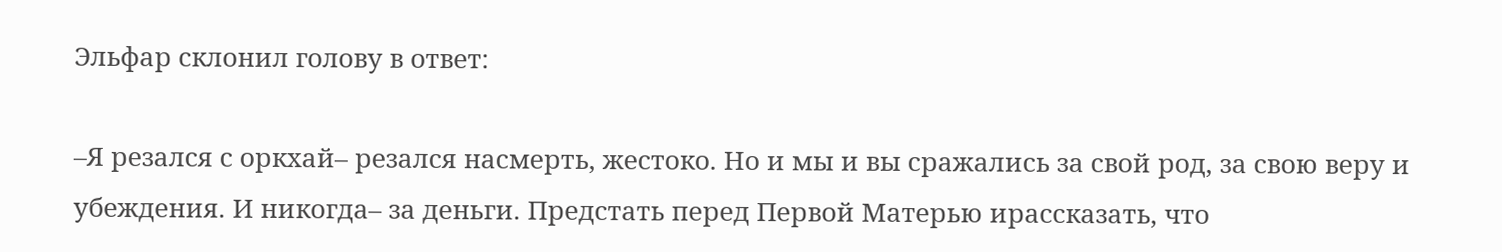Эльфар склонил голову в ответ:

–Я резался с оркхай– резался насмерть, жестоко. Но и мы и вы сражались за свой род, за свою веру и убеждения. И никогда– за деньги. Предстать перед Первой Матерью ирассказать, что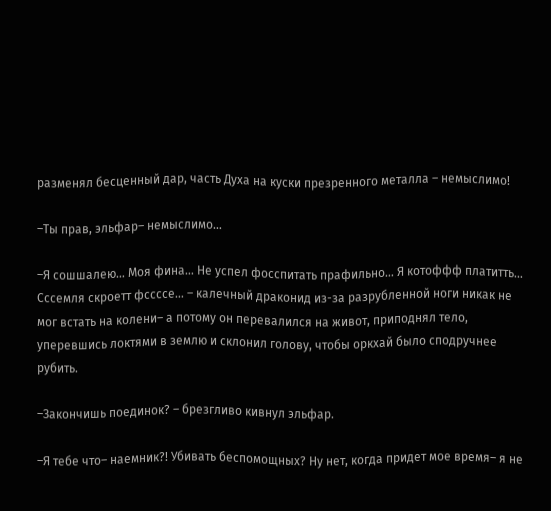разменял бесценный дар, часть Духа на куски презренного металла – немыслимо!

–Ты прав, эльфар– немыслимо…

–Я сошшалею… Моя фина… Не успел фосспитать прафильно… Я котоффф платитть… Сссемля скроетт фссссе… – калечный драконид из-за разрубленной ноги никак не мог встать на колени– а потому он перевалился на живот, приподнял тело, уперевшись локтями в землю и склонил голову, чтобы оркхай было сподручнее рубить.

–Закончишь поединок? – брезгливо кивнул эльфар.

–Я тебе что– наемник?! Убивать беспомощных? Ну нет, когда придет мое время– я не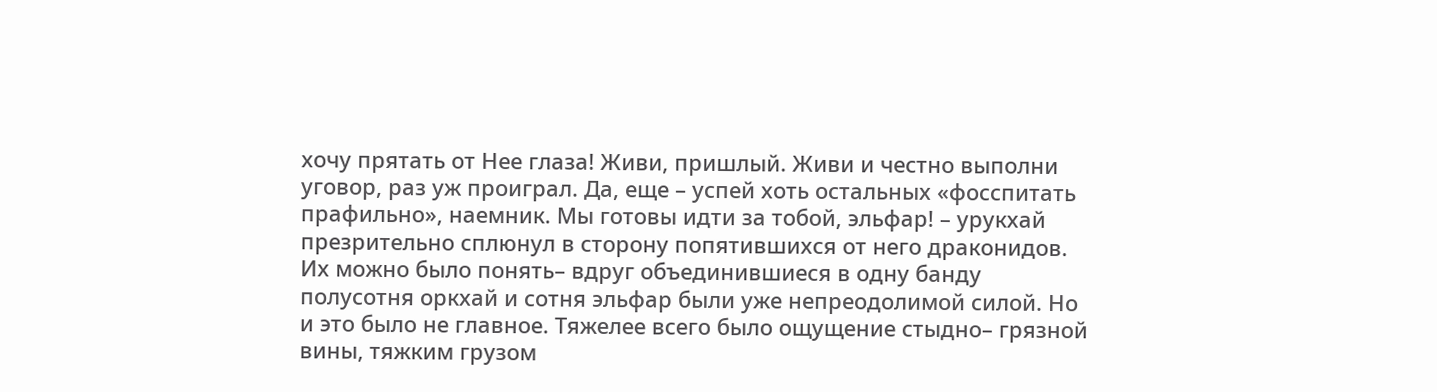хочу прятать от Нее глаза! Живи, пришлый. Живи и честно выполни уговор, раз уж проиграл. Да, еще – успей хоть остальных «фосспитать прафильно», наемник. Мы готовы идти за тобой, эльфар! – урукхай презрительно сплюнул в сторону попятившихся от него драконидов. Их можно было понять– вдруг объединившиеся в одну банду полусотня оркхай и сотня эльфар были уже непреодолимой силой. Но и это было не главное. Тяжелее всего было ощущение стыдно– грязной вины, тяжким грузом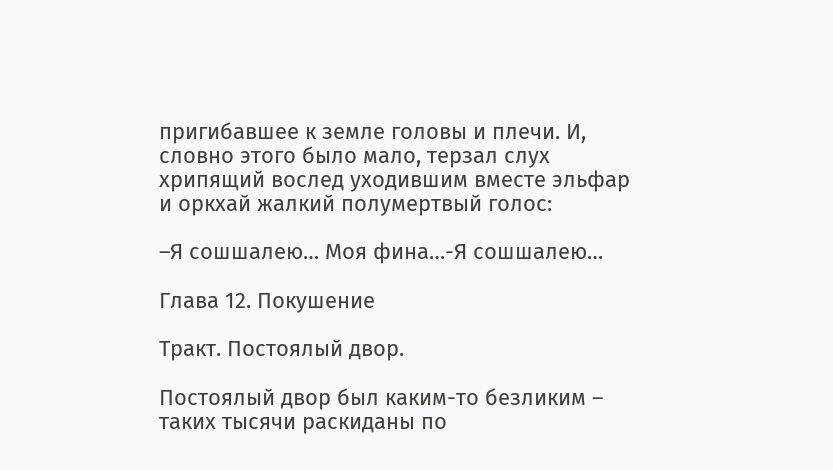пригибавшее к земле головы и плечи. И, словно этого было мало, терзал слух хрипящий вослед уходившим вместе эльфар и оркхай жалкий полумертвый голос:

–Я сошшалею… Моя фина…-Я сошшалею…

Глава 12. Покушение

Тракт. Постоялый двор.

Постоялый двор был каким-то безликим – таких тысячи раскиданы по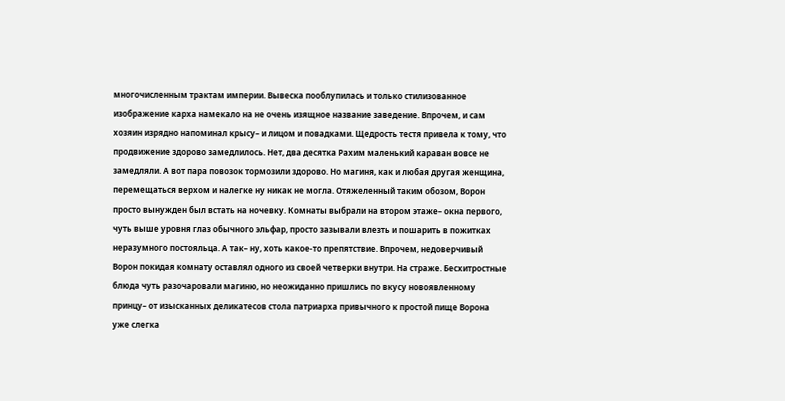многочисленным трактам империи. Вывеска пооблупилась и только стилизованное изображение карха намекало на не очень изящное название заведение. Впрочем, и сам хозяин изрядно напоминал крысу– и лицом и повадками. Щедрость тестя привела к тому, что продвижение здорово замедлилось. Нет, два десятка Рахим маленький караван вовсе не замедляли. А вот пара повозок тормозили здорово. Но магиня, как и любая другая женщина, перемещаться верхом и налегке ну никак не могла. Отяжеленный таким обозом, Ворон просто вынужден был встать на ночевку. Комнаты выбрали на втором этаже– окна первого, чуть выше уровня глаз обычного эльфар, просто зазывали влезть и пошарить в пожитках неразумного постояльца. А так– ну, хоть какое-то препятствие. Впрочем, недоверчивый Ворон покидая комнату оставлял одного из своей четверки внутри. На страже. Бесхитростные блюда чуть разочаровали магиню, но неожиданно пришлись по вкусу новоявленному принцу– от изысканных деликатесов стола патриарха привычного к простой пище Ворона уже слегка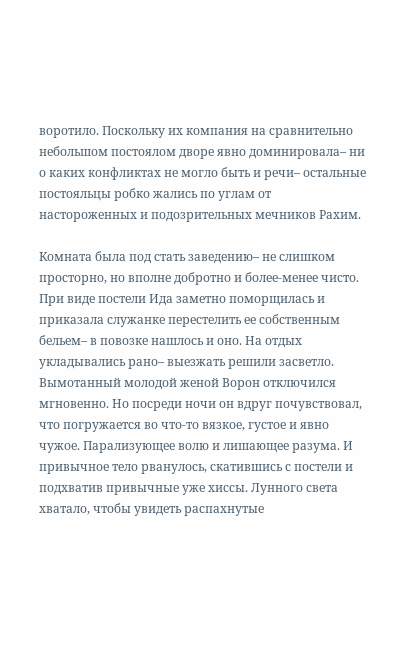воротило. Поскольку их компания на сравнительно небольшом постоялом дворе явно доминировала– ни о каких конфликтах не могло быть и речи– остальные постояльцы робко жались по углам от настороженных и подозрительных мечников Рахим.

Комната была под стать заведению– не слишком просторно, но вполне добротно и более-менее чисто. При виде постели Ида заметно поморщилась и приказала служанке перестелить ее собственным бельем– в повозке нашлось и оно. На отдых укладывались рано– выезжать решили засветло. Вымотанный молодой женой Ворон отключился мгновенно. Но посреди ночи он вдруг почувствовал, что погружается во что-то вязкое, густое и явно чужое. Парализующее волю и лишающее разума. И привычное тело рванулось, скатившись с постели и подхватив привычные уже хиссы. Лунного света хватало, чтобы увидеть распахнутые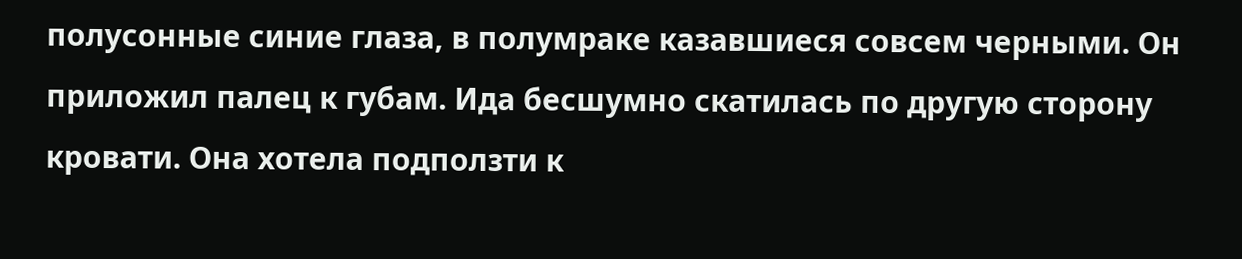полусонные синие глаза, в полумраке казавшиеся совсем черными. Он приложил палец к губам. Ида бесшумно скатилась по другую сторону кровати. Она хотела подползти к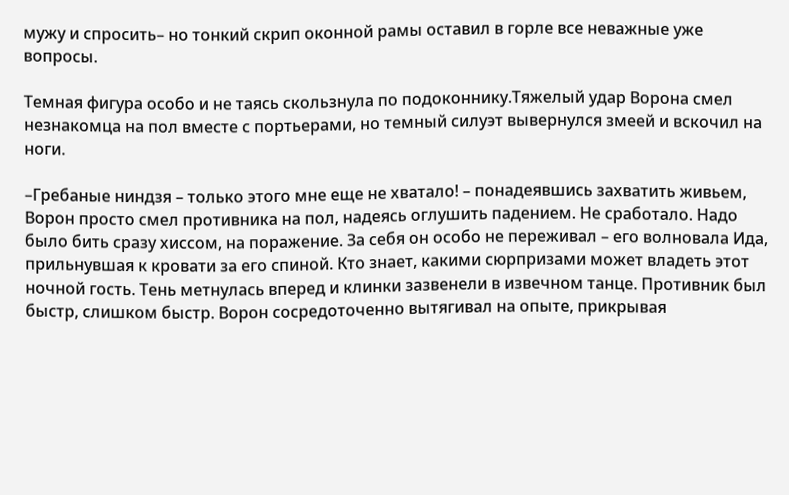мужу и спросить– но тонкий скрип оконной рамы оставил в горле все неважные уже вопросы.

Темная фигура особо и не таясь скользнула по подоконнику.Тяжелый удар Ворона смел незнакомца на пол вместе с портьерами, но темный силуэт вывернулся змеей и вскочил на ноги.

–Гребаные ниндзя – только этого мне еще не хватало! – понадеявшись захватить живьем, Ворон просто смел противника на пол, надеясь оглушить падением. Не сработало. Надо было бить сразу хиссом, на поражение. За себя он особо не переживал – его волновала Ида, прильнувшая к кровати за его спиной. Кто знает, какими сюрпризами может владеть этот ночной гость. Тень метнулась вперед и клинки зазвенели в извечном танце. Противник был быстр, слишком быстр. Ворон сосредоточенно вытягивал на опыте, прикрывая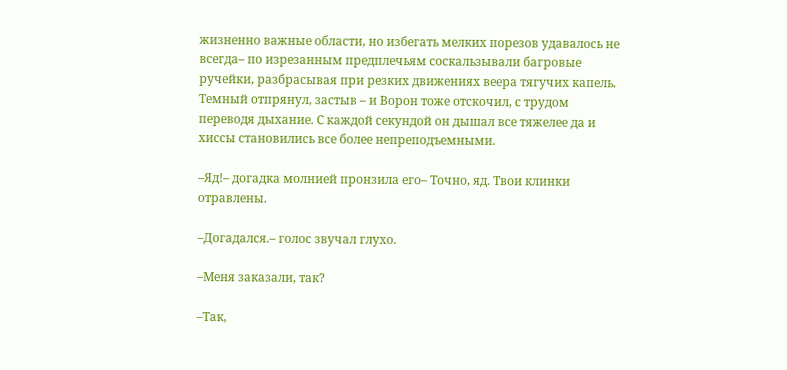жизненно важные области, но избегать мелких порезов удавалось не всегда– по изрезанным предплечьям соскальзывали багровые ручейки, разбрасывая при резких движениях веера тягучих капель. Темный отпрянул, застыв – и Ворон тоже отскочил, с трудом переводя дыхание. С каждой секундой он дышал все тяжелее да и хиссы становились все более непреподъемными.

–Яд!– догадка молнией пронзила его– Точно, яд. Твои клинки отравлены.

–Догадался.– голос звучал глухо.

–Меня заказали, так?

–Так,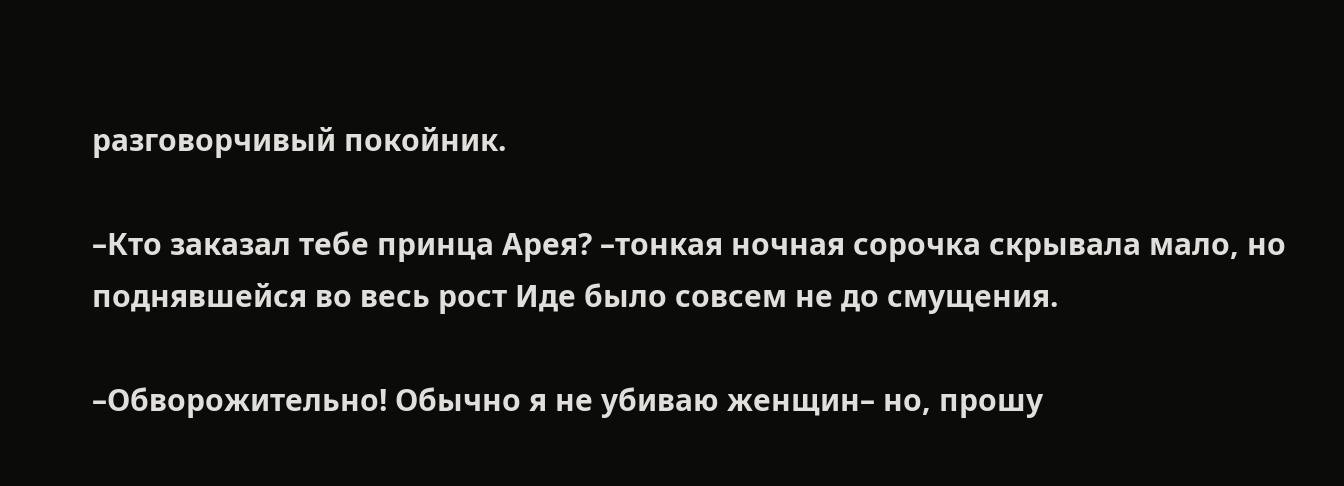разговорчивый покойник.

–Кто заказал тебе принца Арея? –тонкая ночная сорочка скрывала мало, но поднявшейся во весь рост Иде было совсем не до смущения.

–Обворожительно! Обычно я не убиваю женщин– но, прошу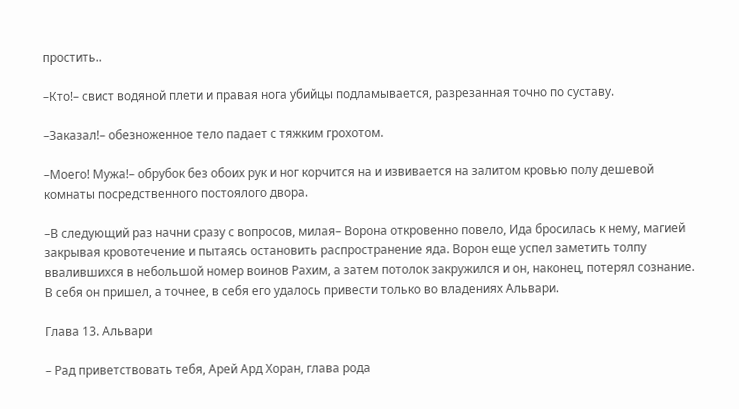простить..

–Кто!– свист водяной плети и правая нога убийцы подламывается, разрезанная точно по суставу.

–Заказал!– обезноженное тело падает с тяжким грохотом.

–Моего! Мужа!– обрубок без обоих рук и ног корчится на и извивается на залитом кровью полу дешевой комнаты посредственного постоялого двора.

–В следующий раз начни сразу с вопросов, милая– Ворона откровенно повело, Ида бросилась к нему, магией закрывая кровотечение и пытаясь остановить распространение яда. Ворон еще успел заметить толпу ввалившихся в небольшой номер воинов Рахим, а затем потолок закружился и он, наконец, потерял сознание. В себя он пришел, а точнее, в себя его удалось привести только во владениях Альвари.

Глава 13. Альвари

– Рад приветствовать тебя, Арей Ард Хоран, глава рода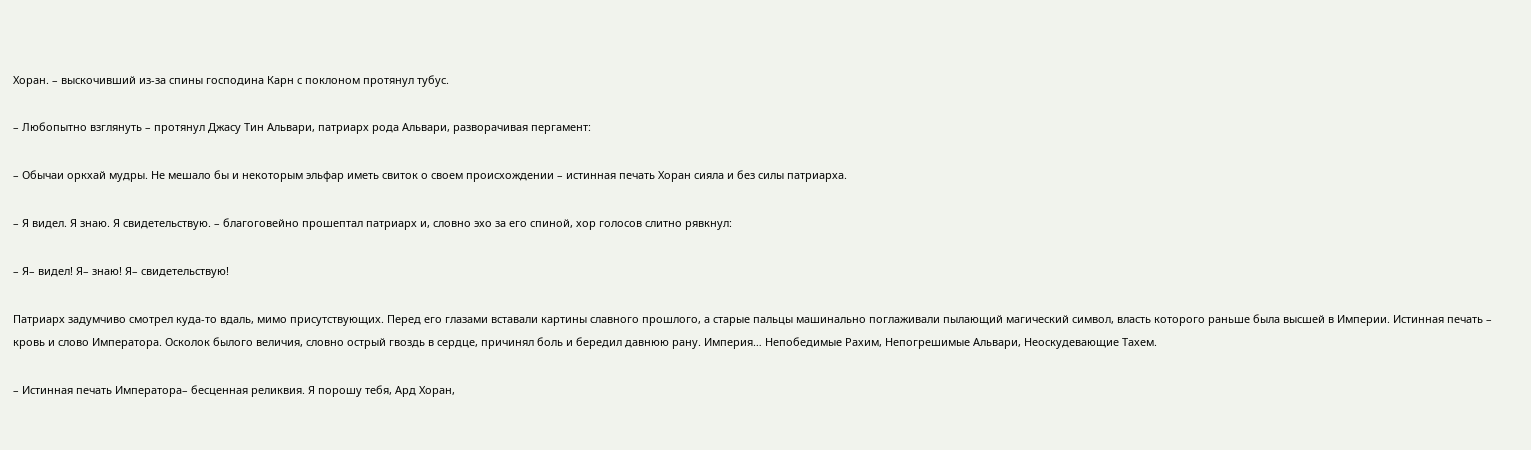Хоран. – выскочивший из-за спины господина Карн с поклоном протянул тубус.

– Любопытно взглянуть – протянул Джасу Тин Альвари, патриарх рода Альвари, разворачивая пергамент:

– Обычаи оркхай мудры. Не мешало бы и некоторым эльфар иметь свиток о своем происхождении – истинная печать Хоран сияла и без силы патриарха.

– Я видел. Я знаю. Я свидетельствую. – благоговейно прошептал патриарх и, словно эхо за его спиной, хор голосов слитно рявкнул:

– Я– видел! Я– знаю! Я– свидетельствую!

Патриарх задумчиво смотрел куда-то вдаль, мимо присутствующих. Перед его глазами вставали картины славного прошлого, а старые пальцы машинально поглаживали пылающий магический символ, власть которого раньше была высшей в Империи. Истинная печать – кровь и слово Императора. Осколок былого величия, словно острый гвоздь в сердце, причинял боль и бередил давнюю рану. Империя… Непобедимые Рахим, Непогрешимые Альвари, Неоскудевающие Тахем.

– Истинная печать Императора– бесценная реликвия. Я порошу тебя, Ард Хоран,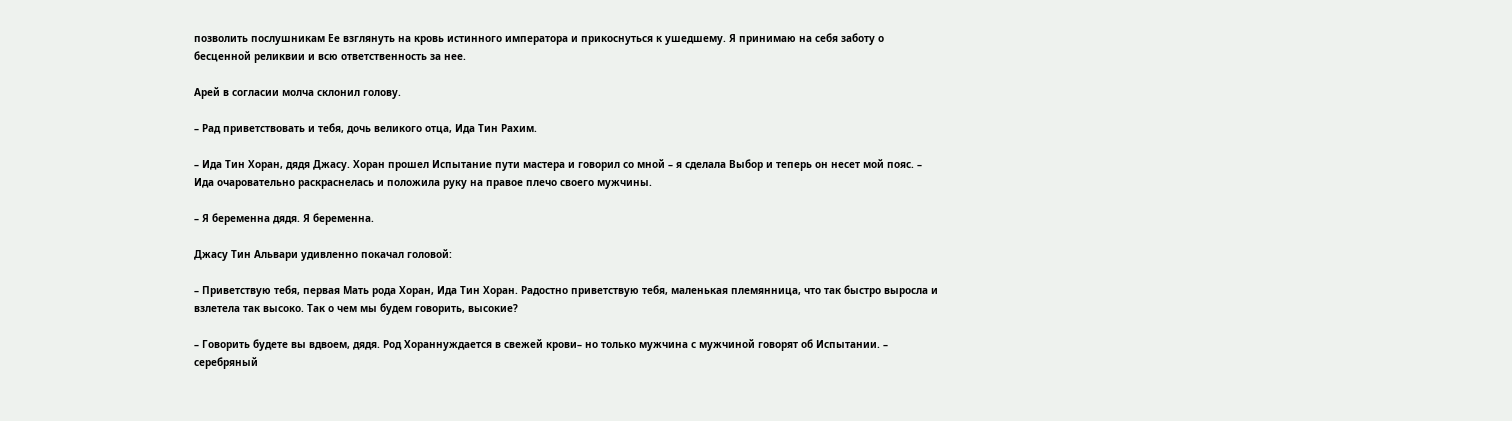позволить послушникам Ее взглянуть на кровь истинного императора и прикоснуться к ушедшему. Я принимаю на себя заботу о бесценной реликвии и всю ответственность за нее.

Арей в согласии молча склонил голову.

– Рад приветствовать и тебя, дочь великого отца, Ида Тин Рахим.

– Ида Тин Хоран, дядя Джасу. Хоран прошел Испытание пути мастера и говорил со мной – я сделала Выбор и теперь он несет мой пояс. – Ида очаровательно раскраснелась и положила руку на правое плечо своего мужчины.

– Я беременна дядя. Я беременна.

Джасу Тин Альвари удивленно покачал головой:

– Приветствую тебя, первая Мать рода Хоран, Ида Тин Хоран. Радостно приветствую тебя, маленькая племянница, что так быстро выросла и взлетела так высоко. Так о чем мы будем говорить, высокие?

– Говорить будете вы вдвоем, дядя. Род Хораннуждается в свежей крови– но только мужчина с мужчиной говорят об Испытании. – серебряный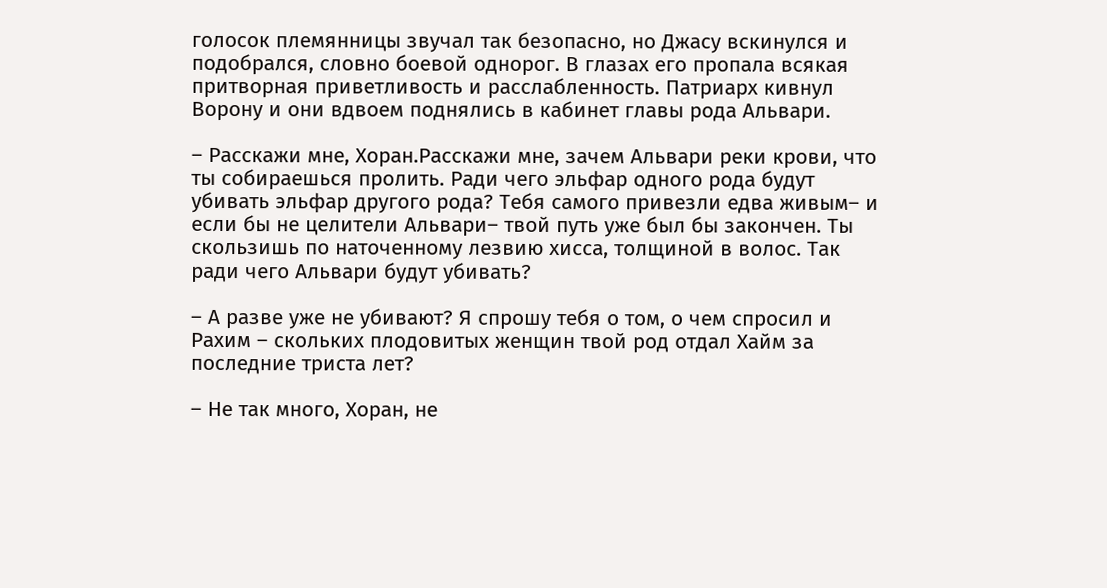голосок племянницы звучал так безопасно, но Джасу вскинулся и подобрался, словно боевой однорог. В глазах его пропала всякая притворная приветливость и расслабленность. Патриарх кивнул Ворону и они вдвоем поднялись в кабинет главы рода Альвари.

– Расскажи мне, Хоран.Расскажи мне, зачем Альвари реки крови, что ты собираешься пролить. Ради чего эльфар одного рода будут убивать эльфар другого рода? Тебя самого привезли едва живым– и если бы не целители Альвари– твой путь уже был бы закончен. Ты скользишь по наточенному лезвию хисса, толщиной в волос. Так ради чего Альвари будут убивать?

– А разве уже не убивают? Я спрошу тебя о том, о чем спросил и Рахим – скольких плодовитых женщин твой род отдал Хайм за последние триста лет?

– Не так много, Хоран, не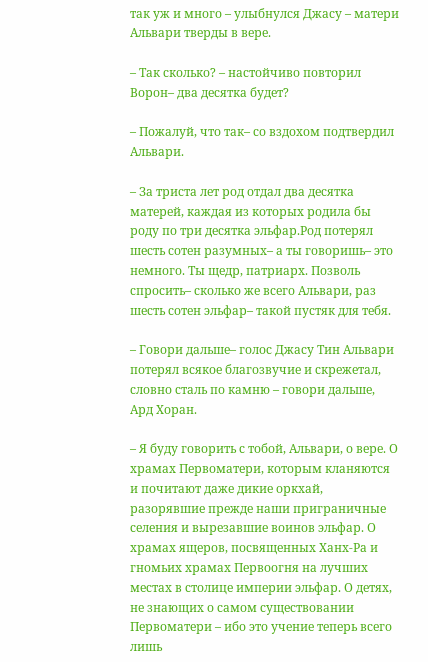так уж и много – улыбнулся Джасу – матери Альвари тверды в вере.

– Так сколько? – настойчиво повторил Ворон– два десятка будет?

– Пожалуй, что так– со вздохом подтвердил Альвари.

– За триста лет род отдал два десятка матерей, каждая из которых родила бы роду по три десятка эльфар.Род потерял шесть сотен разумных– а ты говоришь– это немного. Ты щедр, патриарх. Позволь спросить– сколько же всего Альвари, раз шесть сотен эльфар– такой пустяк для тебя.

– Говори дальше– голос Джасу Тин Альвари потерял всякое благозвучие и скрежетал, словно сталь по камню – говори дальше, Ард Хоран.

– Я буду говорить с тобой, Альвари, о вере. О храмах Первоматери, которым кланяются и почитают даже дикие оркхай, разорявшие прежде наши приграничные селения и вырезавшие воинов эльфар. О храмах ящеров, посвященных Ханх-Ра и гномьих храмах Первоогня на лучших местах в столице империи эльфар. О детях, не знающих о самом существовании Первоматери – ибо это учение теперь всего лишь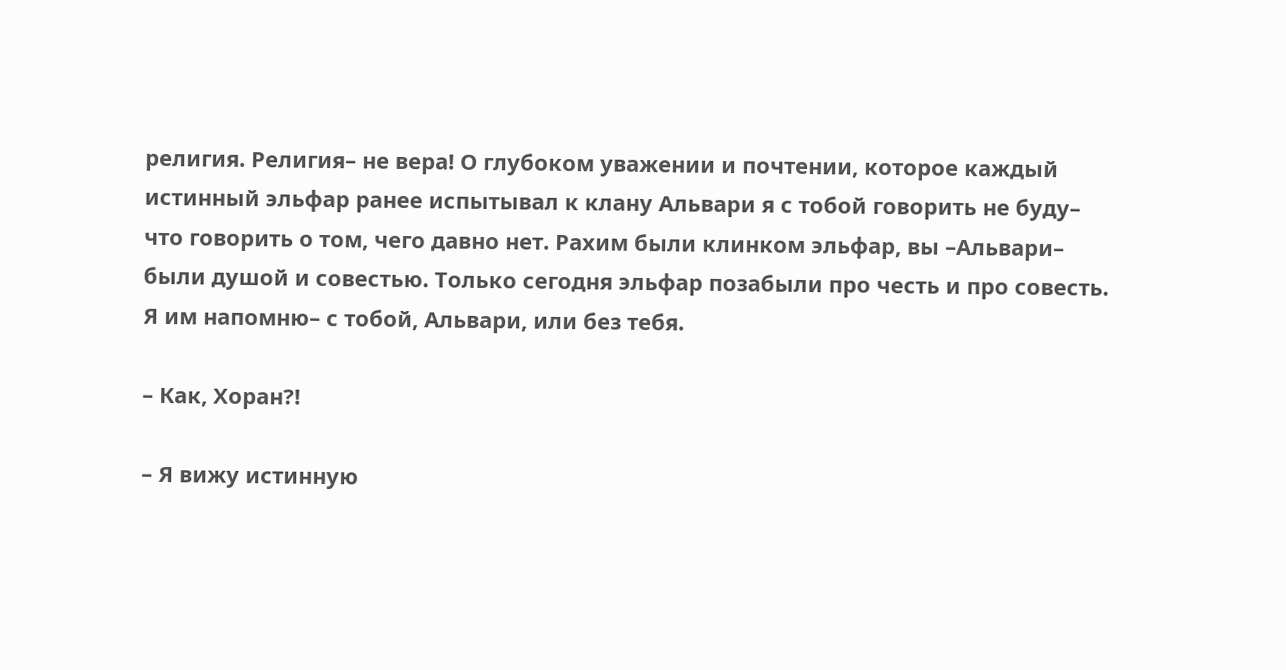религия. Религия– не вера! О глубоком уважении и почтении, которое каждый истинный эльфар ранее испытывал к клану Альвари я с тобой говорить не буду– что говорить о том, чего давно нет. Рахим были клинком эльфар, вы –Альвари– были душой и совестью. Только сегодня эльфар позабыли про честь и про совесть. Я им напомню– с тобой, Альвари, или без тебя.

– Как, Хоран?!

– Я вижу истинную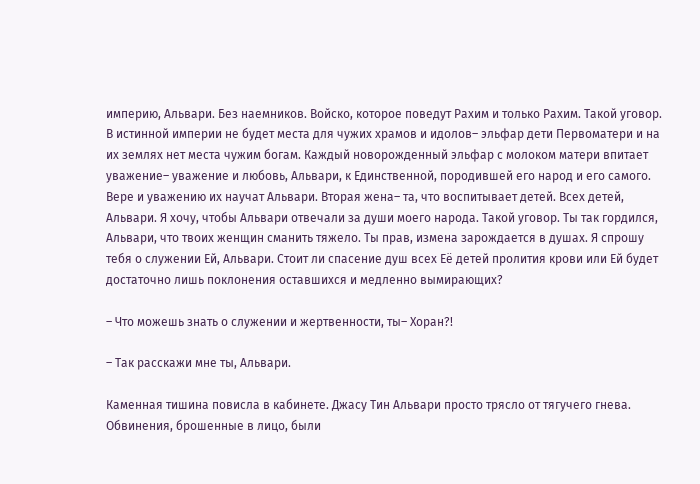империю, Альвари. Без наемников. Войско, которое поведут Рахим и только Рахим. Такой уговор. В истинной империи не будет места для чужих храмов и идолов– эльфар дети Первоматери и на их землях нет места чужим богам. Каждый новорожденный эльфар с молоком матери впитает уважение– уважение и любовь, Альвари, к Единственной, породившей его народ и его самого. Вере и уважению их научат Альвари. Вторая жена– та, что воспитывает детей. Всех детей, Альвари. Я хочу, чтобы Альвари отвечали за души моего народа. Такой уговор. Ты так гордился, Альвари, что твоих женщин сманить тяжело. Ты прав, измена зарождается в душах. Я спрошу тебя о служении Ей, Альвари. Стоит ли спасение душ всех Её детей пролития крови или Ей будет достаточно лишь поклонения оставшихся и медленно вымирающих?

– Что можешь знать о служении и жертвенности, ты– Хоран?!

– Так расскажи мне ты, Альвари.

Каменная тишина повисла в кабинете. Джасу Тин Альвари просто трясло от тягучего гнева. Обвинения, брошенные в лицо, были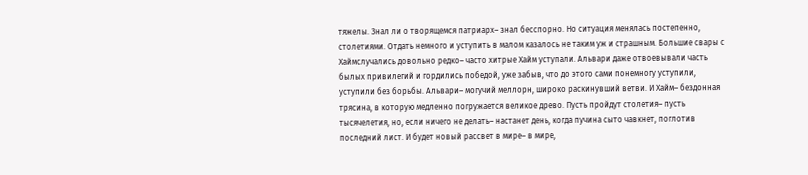тяжелы. Знал ли о творящемся патриарх– знал бесспорно. Но ситуация менялась постепенно, столетиями. Отдать немного и уступить в малом казалось не таким уж и страшным. Большие свары с Хаймслучались довольно редко– часто хитрые Хайм уступали. Альвари даже отвоевывали часть былых привилегий и гордились победой, уже забыв, что до этого сами понемногу уступили, уступили без борьбы. Альвари– могучий меллорн, широко раскинувший ветви. И Хайм– бездонная трясина, в которую медленно погружается великое древо. Пусть пройдут столетия– пусть тысячелетия, но, если ничего не делать– настанет день, когда пучина сыто чавкнет, поглотив последний лист. И будет новый рассвет в мире– в мире,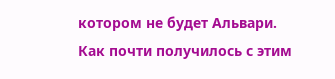котором не будет Альвари. Как почти получилось с этим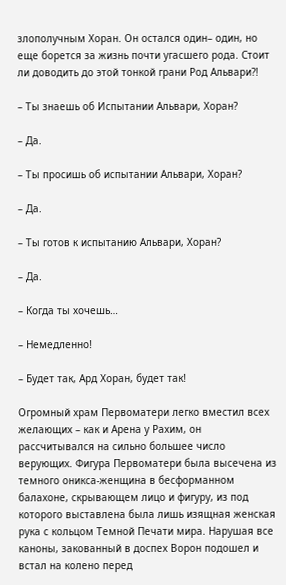злополучным Хоран. Он остался один– один, но еще борется за жизнь почти угасшего рода. Стоит ли доводить до этой тонкой грани Род Альвари?!

– Ты знаешь об Испытании Альвари, Хоран?

– Да.

– Ты просишь об испытании Альвари, Хоран?

– Да.

– Ты готов к испытанию Альвари, Хоран?

– Да.

– Когда ты хочешь…

– Немедленно!

– Будет так, Ард Хоран, будет так!

Огромный храм Первоматери легко вместил всех желающих – как и Арена у Рахим, он рассчитывался на сильно большее число верующих. Фигура Первоматери была высечена из темного оникса-женщина в бесформанном балахоне, скрывающем лицо и фигуру, из под которого выставлена была лишь изящная женская рука с кольцом Темной Печати мира. Нарушая все каноны, закованный в доспех Ворон подошел и встал на колено перед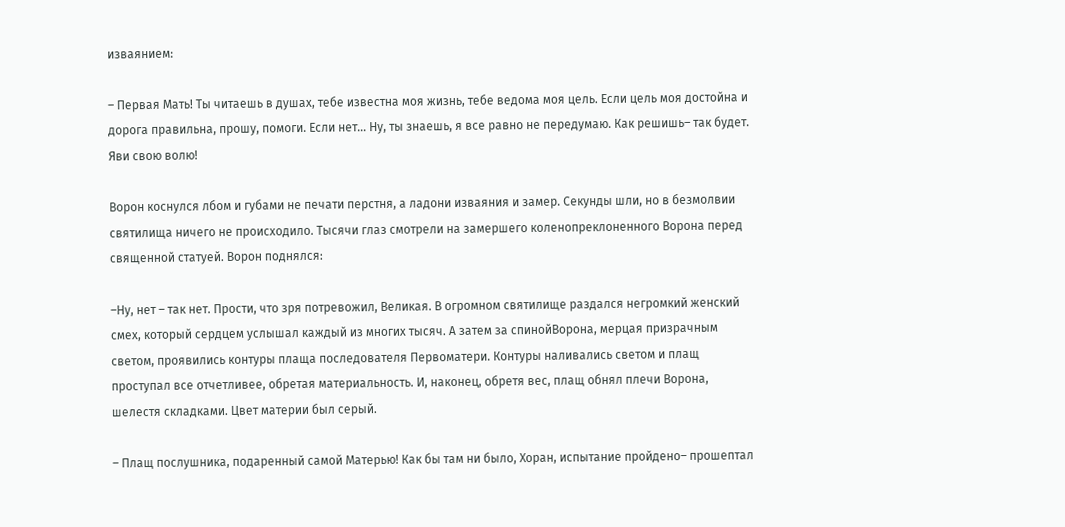изваянием:

– Первая Мать! Ты читаешь в душах, тебе известна моя жизнь, тебе ведома моя цель. Если цель моя достойна и дорога правильна, прошу, помоги. Если нет… Ну, ты знаешь, я все равно не передумаю. Как решишь– так будет. Яви свою волю!

Ворон коснулся лбом и губами не печати перстня, а ладони изваяния и замер. Секунды шли, но в безмолвии святилища ничего не происходило. Тысячи глаз смотрели на замершего коленопреклоненного Ворона перед священной статуей. Ворон поднялся:

–Ну, нет – так нет. Прости, что зря потревожил, Великая. В огромном святилище раздался негромкий женский смех, который сердцем услышал каждый из многих тысяч. А затем за спинойВорона, мерцая призрачным светом, проявились контуры плаща последователя Первоматери. Контуры наливались светом и плащ проступал все отчетливее, обретая материальность. И, наконец, обретя вес, плащ обнял плечи Ворона, шелестя складками. Цвет материи был серый.

– Плащ послушника, подаренный самой Матерью! Как бы там ни было, Хоран, испытание пройдено– прошептал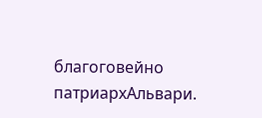благоговейно патриархАльвари.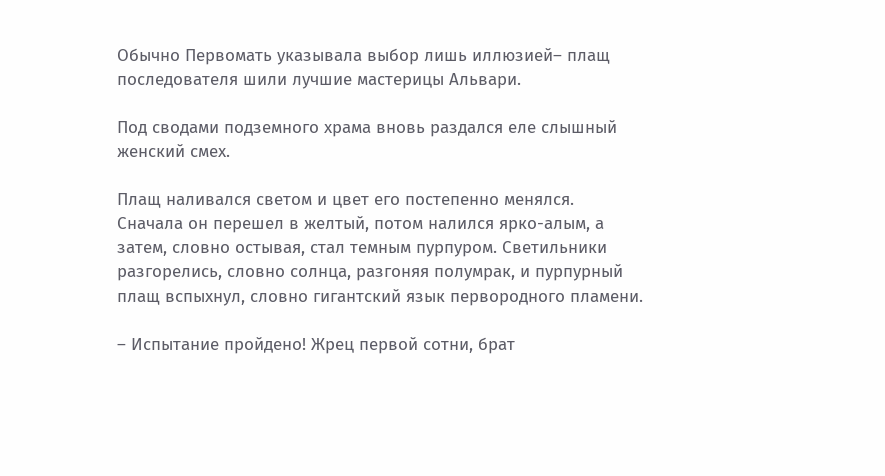Обычно Первомать указывала выбор лишь иллюзией– плащ последователя шили лучшие мастерицы Альвари.

Под сводами подземного храма вновь раздался еле слышный женский смех.

Плащ наливался светом и цвет его постепенно менялся. Сначала он перешел в желтый, потом налился ярко-алым, а затем, словно остывая, стал темным пурпуром. Светильники разгорелись, словно солнца, разгоняя полумрак, и пурпурный плащ вспыхнул, словно гигантский язык первородного пламени.

– Испытание пройдено! Жрец первой сотни, брат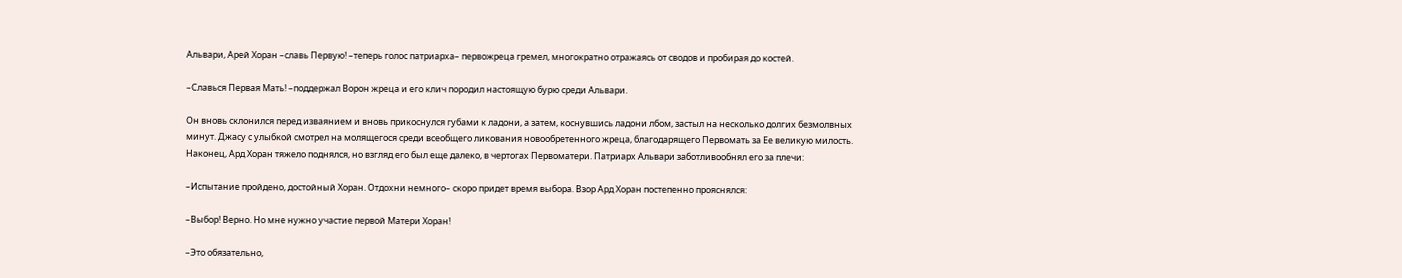Альвари, Арей Хоран –славь Первую! –теперь голос патриарха– первожреца гремел, многократно отражаясь от сводов и пробирая до костей.

–Славься Первая Мать! –поддержал Ворон жреца и его клич породил настоящую бурю среди Альвари.

Он вновь склонился перед изваянием и вновь прикоснулся губами к ладони, а затем, коснувшись ладони лбом, застыл на несколько долгих безмолвных минут. Джасу с улыбкой смотрел на молящегося среди всеобщего ликования новообретенного жреца, благодарящего Первомать за Ее великую милость. Наконец, Ард Хоран тяжело поднялся, но взгляд его был еще далеко, в чертогах Первоматери. Патриарх Альвари заботливообнял его за плечи:

–Испытание пройдено, достойный Хоран. Отдохни немного– скоро придет время выбора. Взор Ард Хоран постепенно прояснялся:

–Выбор! Верно. Но мне нужно участие первой Матери Хоран!

–Это обязательно,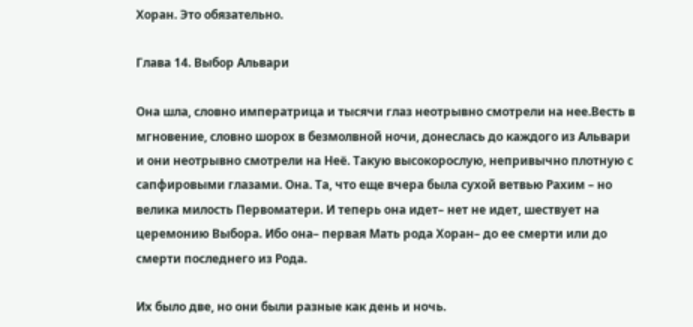Хоран. Это обязательно.

Глава 14. Выбор Альвари

Она шла, словно императрица и тысячи глаз неотрывно смотрели на нее.Весть в мгновение, словно шорох в безмолвной ночи, донеслась до каждого из Альвари и они неотрывно смотрели на Неё. Такую высокорослую, непривычно плотную с сапфировыми глазами. Она. Та, что еще вчера была сухой ветвью Рахим – но велика милость Первоматери. И теперь она идет– нет не идет, шествует на церемонию Выбора. Ибо она– первая Мать рода Хоран– до ее смерти или до смерти последнего из Рода.

Их было две, но они были разные как день и ночь.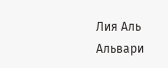Лия Аль Альвари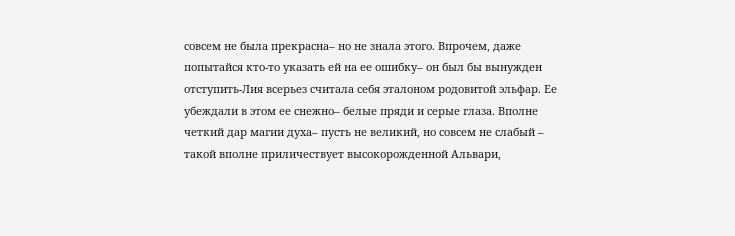совсем не была прекрасна– но не знала этого. Впрочем, даже попытайся кто-то указать ей на ее ошибку– он был бы вынужден отступить-Лия всерьез считала себя эталоном родовитой эльфар. Ее убеждали в этом ее снежно– белые пряди и серые глаза. Вполне четкий дар магии духа– пусть не великий, но совсем не слабый – такой вполне приличествует высокорожденной Альвари,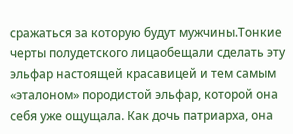сражаться за которую будут мужчины.Тонкие черты полудетского лицаобещали сделать эту эльфар настоящей красавицей и тем самым «эталоном» породистой эльфар, которой она себя уже ощущала. Как дочь патриарха, она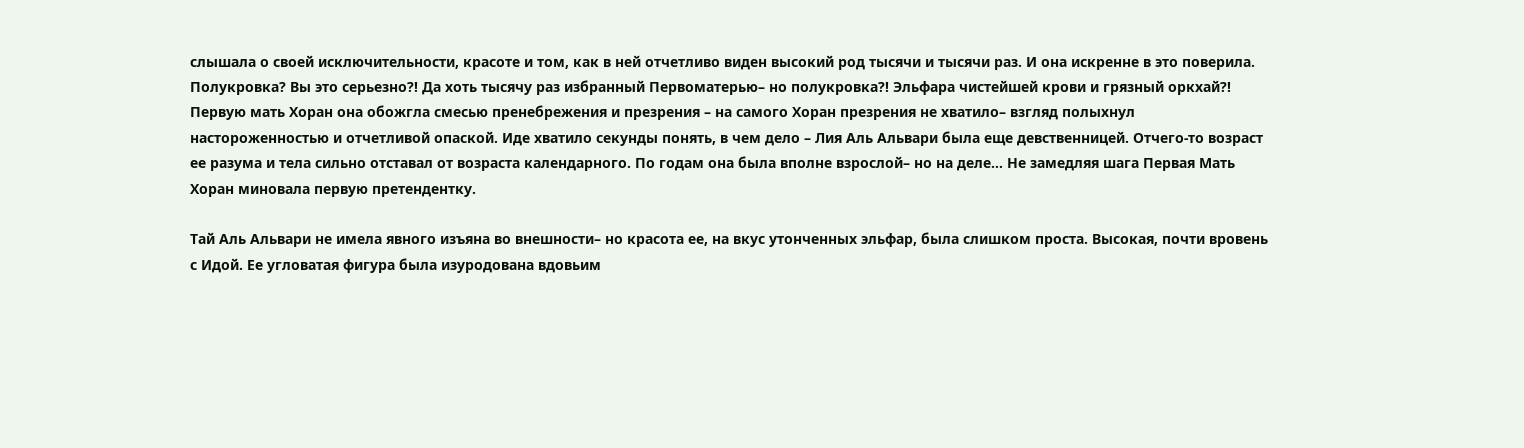слышала о своей исключительности, красоте и том, как в ней отчетливо виден высокий род тысячи и тысячи раз. И она искренне в это поверила. Полукровка? Вы это серьезно?! Да хоть тысячу раз избранный Первоматерью– но полукровка?! Эльфара чистейшей крови и грязный оркхай?! Первую мать Хоран она обожгла смесью пренебрежения и презрения – на самого Хоран презрения не хватило– взгляд полыхнул настороженностью и отчетливой опаской. Иде хватило секунды понять, в чем дело – Лия Аль Альвари была еще девственницей. Отчего-то возраст ее разума и тела сильно отставал от возраста календарного. По годам она была вполне взрослой– но на деле… Не замедляя шага Первая Мать Хоран миновала первую претендентку.

Тай Аль Альвари не имела явного изъяна во внешности– но красота ее, на вкус утонченных эльфар, была слишком проста. Высокая, почти вровень с Идой. Ее угловатая фигура была изуродована вдовьим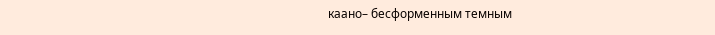каано– бесформенным темным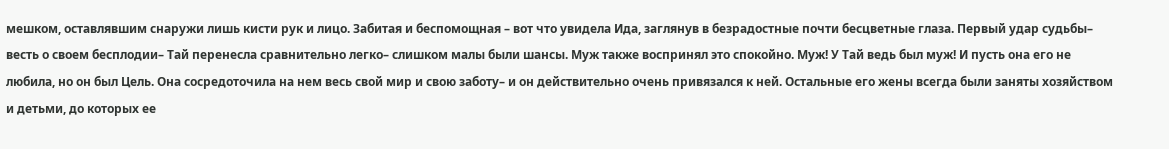мешком, оставлявшим снаружи лишь кисти рук и лицо. Забитая и беспомощная – вот что увидела Ида, заглянув в безрадостные почти бесцветные глаза. Первый удар судьбы– весть о своем бесплодии– Тай перенесла сравнительно легко– слишком малы были шансы. Муж также воспринял это спокойно. Муж! У Тай ведь был муж! И пусть она его не любила, но он был Цель. Она сосредоточила на нем весь свой мир и свою заботу– и он действительно очень привязался к ней. Остальные его жены всегда были заняты хозяйством и детьми, до которых ее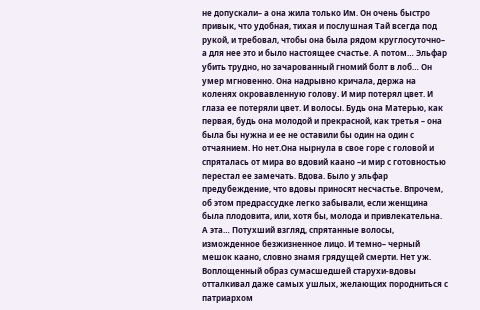не допускали– а она жила только Им. Он очень быстро привык, что удобная, тихая и послушная Тай всегда под рукой, и требовал, чтобы она была рядом круглосуточно– а для нее это и было настоящее счастье. А потом… Эльфар убить трудно, но зачарованный гномий болт в лоб… Он умер мгновенно. Она надрывно кричала, держа на коленях окровавленную голову. И мир потерял цвет. И глаза ее потеряли цвет. И волосы. Будь она Матерью, как первая, будь она молодой и прекрасной, как третья – она была бы нужна и ее не оставили бы один на один с отчаянием. Но нет.Она нырнула в свое горе с головой и спряталась от мира во вдовий каано –и мир с готовностью перестал ее замечать. Вдова. Было у эльфар предубеждение, что вдовы приносят несчастье. Впрочем, об этом предрассудке легко забывали, если женщина была плодовита, или, хотя бы, молода и привлекательна. А эта… Потухший взгляд, спрятанные волосы, изможденное безжизненное лицо. И темно– черный мешок каано, словно знамя грядущей смерти. Нет уж. Воплощенный образ сумасшедшей старухи-вдовы отталкивал даже самых ушлых, желающих породниться с патриархом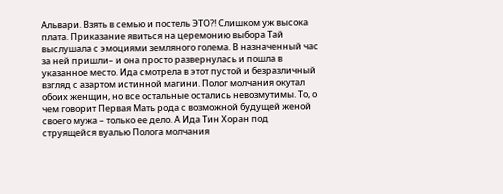Альвари. Взять в семью и постель ЭТО?! Слишком уж высока плата. Приказание явиться на церемонию выбора Тай выслушала с эмоциями земляного голема. В назначенный час за ней пришли– и она просто развернулась и пошла в указанное место. Ида смотрела в этот пустой и безразличный взгляд с азартом истинной магини. Полог молчания окутал обоих женщин, но все остальные остались невозмутимы. То, о чем говорит Первая Мать рода с возможной будущей женой своего мужа – только ее дело. А Ида Тин Хоран под струящейся вуалью Полога молчания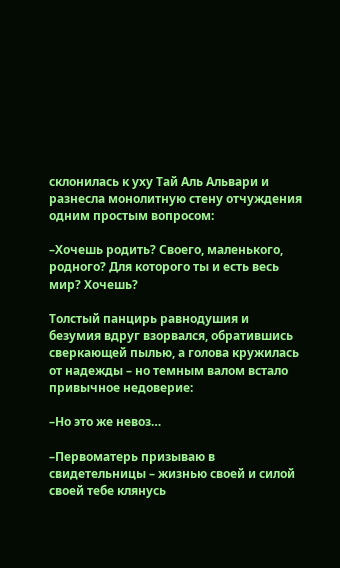склонилась к уху Тай Аль Альвари и разнесла монолитную стену отчуждения одним простым вопросом:

–Хочешь родить? Своего, маленького, родного? Для которого ты и есть весь мир? Хочешь?

Толстый панцирь равнодушия и безумия вдруг взорвался, обратившись сверкающей пылью, а голова кружилась от надежды – но темным валом встало привычное недоверие:

–Но это же невоз…

–Первоматерь призываю в свидетельницы – жизнью своей и силой своей тебе клянусь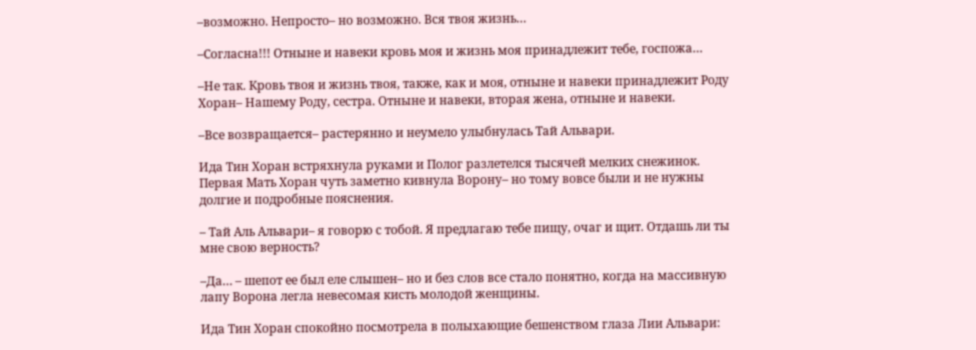–возможно. Непросто– но возможно. Вся твоя жизнь…

–Согласна!!! Отныне и навеки кровь моя и жизнь моя принадлежит тебе, госпожа…

–Не так. Кровь твоя и жизнь твоя, также, как и моя, отныне и навеки принадлежит Роду Хоран– Нашему Роду, сестра. Отныне и навеки, вторая жена, отныне и навеки.

–Все возвращается– растерянно и неумело улыбнулась Тай Альвари.

Ида Тин Хоран встряхнула руками и Полог разлетелся тысячей мелких снежинок. Первая Мать Хоран чуть заметно кивнула Ворону– но тому вовсе были и не нужны долгие и подробные пояснения.

– Тай Аль Альвари– я говорю с тобой. Я предлагаю тебе пищу, очаг и щит. Отдашь ли ты мне свою верность?

–Да… – шепот ее был еле слышен– но и без слов все стало понятно, когда на массивную лапу Ворона легла невесомая кисть молодой женщины.

Ида Тин Хоран спокойно посмотрела в полыхающие бешенством глаза Лии Альвари: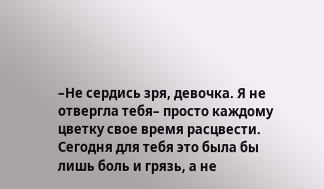–Не сердись зря, девочка. Я не отвергла тебя– просто каждому цветку свое время расцвести. Сегодня для тебя это была бы лишь боль и грязь, а не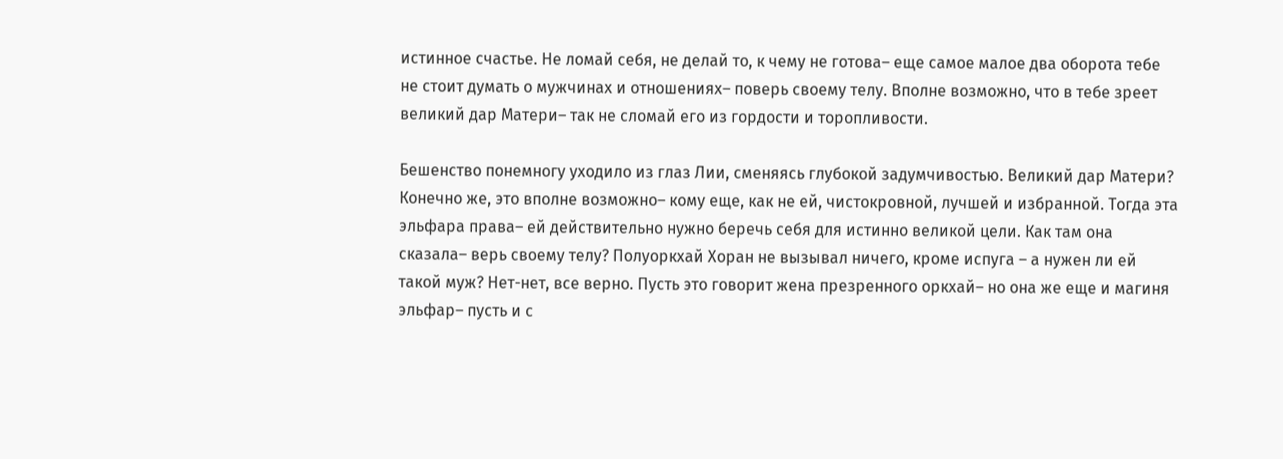истинное счастье. Не ломай себя, не делай то, к чему не готова– еще самое малое два оборота тебе не стоит думать о мужчинах и отношениях– поверь своему телу. Вполне возможно, что в тебе зреет великий дар Матери– так не сломай его из гордости и торопливости.

Бешенство понемногу уходило из глаз Лии, сменяясь глубокой задумчивостью. Великий дар Матери? Конечно же, это вполне возможно– кому еще, как не ей, чистокровной, лучшей и избранной. Тогда эта эльфара права– ей действительно нужно беречь себя для истинно великой цели. Как там она сказала– верь своему телу? Полуоркхай Хоран не вызывал ничего, кроме испуга – а нужен ли ей такой муж? Нет-нет, все верно. Пусть это говорит жена презренного оркхай– но она же еще и магиня эльфар– пусть и с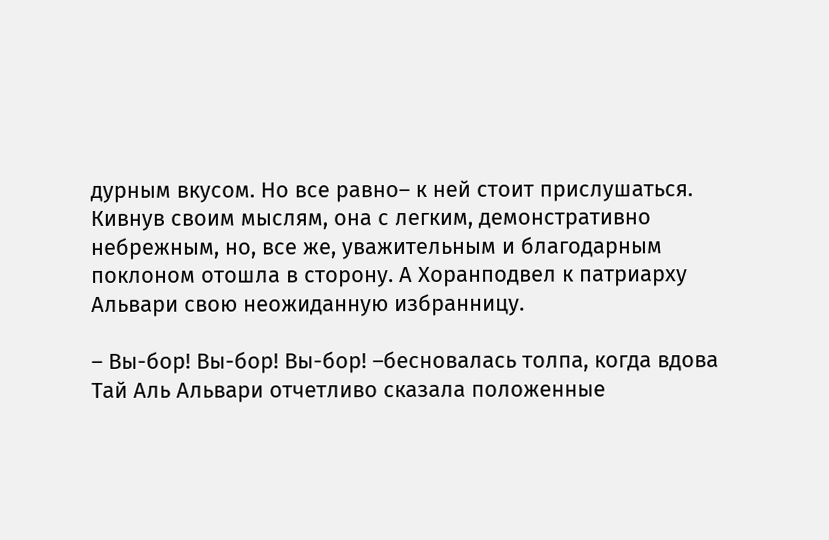дурным вкусом. Но все равно– к ней стоит прислушаться. Кивнув своим мыслям, она с легким, демонстративно небрежным, но, все же, уважительным и благодарным поклоном отошла в сторону. А Хоранподвел к патриарху Альвари свою неожиданную избранницу.

– Вы-бор! Вы-бор! Вы-бор! –бесновалась толпа, когда вдова Тай Аль Альвари отчетливо сказала положенные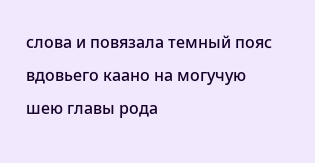слова и повязала темный пояс вдовьего каано на могучую шею главы рода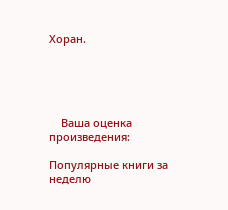Хоран.





    Ваша оценка произведения:

Популярные книги за неделю